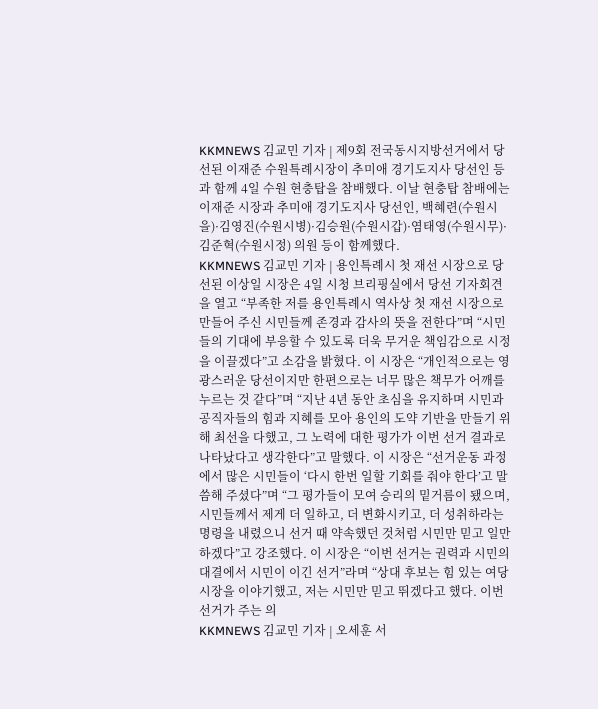KKMNEWS 김교민 기자 | 제9회 전국동시지방선거에서 당선된 이재준 수원특례시장이 추미애 경기도지사 당선인 등과 함께 4일 수원 현충탑을 참배했다. 이날 현충탑 참배에는 이재준 시장과 추미애 경기도지사 당선인, 백혜련(수원시을)·김영진(수원시병)·김승원(수원시갑)·염태영(수원시무)·김준혁(수원시정) 의원 등이 함께했다.
KKMNEWS 김교민 기자 | 용인특례시 첫 재선 시장으로 당선된 이상일 시장은 4일 시청 브리핑실에서 당선 기자회견을 열고 “부족한 저를 용인특례시 역사상 첫 재선 시장으로 만들어 주신 시민들께 존경과 감사의 뜻을 전한다”며 “시민들의 기대에 부응할 수 있도록 더욱 무거운 책임감으로 시정을 이끌겠다”고 소감을 밝혔다. 이 시장은 “개인적으로는 영광스러운 당선이지만 한편으로는 너무 많은 책무가 어깨를 누르는 것 같다”며 “지난 4년 동안 초심을 유지하며 시민과 공직자들의 힘과 지혜를 모아 용인의 도약 기반을 만들기 위해 최선을 다했고, 그 노력에 대한 평가가 이번 선거 결과로 나타났다고 생각한다”고 말했다. 이 시장은 “선거운동 과정에서 많은 시민들이 ‘다시 한번 일할 기회를 줘야 한다’고 말씀해 주셨다”며 “그 평가들이 모여 승리의 밑거름이 됐으며, 시민들께서 제게 더 일하고, 더 변화시키고, 더 성취하라는 명령을 내렸으니 선거 때 약속했던 것처럼 시민만 믿고 일만 하겠다”고 강조했다. 이 시장은 “이번 선거는 권력과 시민의 대결에서 시민이 이긴 선거”라며 “상대 후보는 힘 있는 여당시장을 이야기했고, 저는 시민만 믿고 뛰겠다고 했다. 이번 선거가 주는 의
KKMNEWS 김교민 기자 | 오세훈 서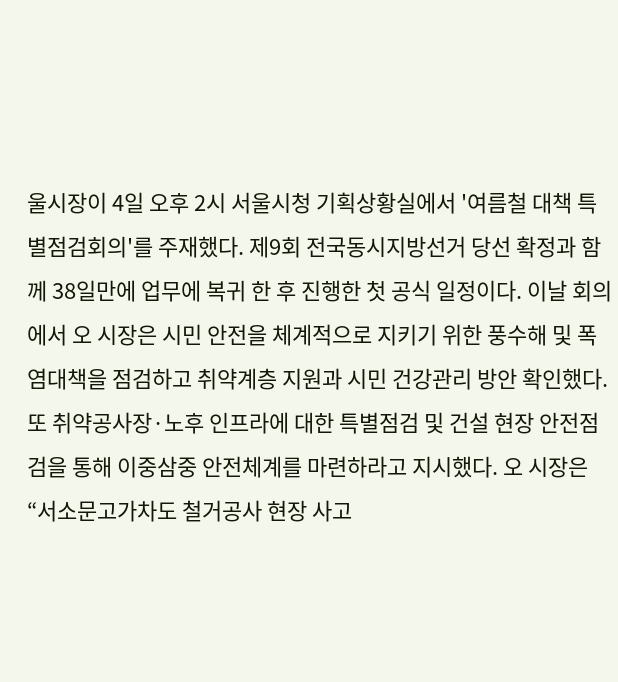울시장이 4일 오후 2시 서울시청 기획상황실에서 '여름철 대책 특별점검회의'를 주재했다. 제9회 전국동시지방선거 당선 확정과 함께 38일만에 업무에 복귀 한 후 진행한 첫 공식 일정이다. 이날 회의에서 오 시장은 시민 안전을 체계적으로 지키기 위한 풍수해 및 폭염대책을 점검하고 취약계층 지원과 시민 건강관리 방안 확인했다. 또 취약공사장·노후 인프라에 대한 특별점검 및 건설 현장 안전점검을 통해 이중삼중 안전체계를 마련하라고 지시했다. 오 시장은 “서소문고가차도 철거공사 현장 사고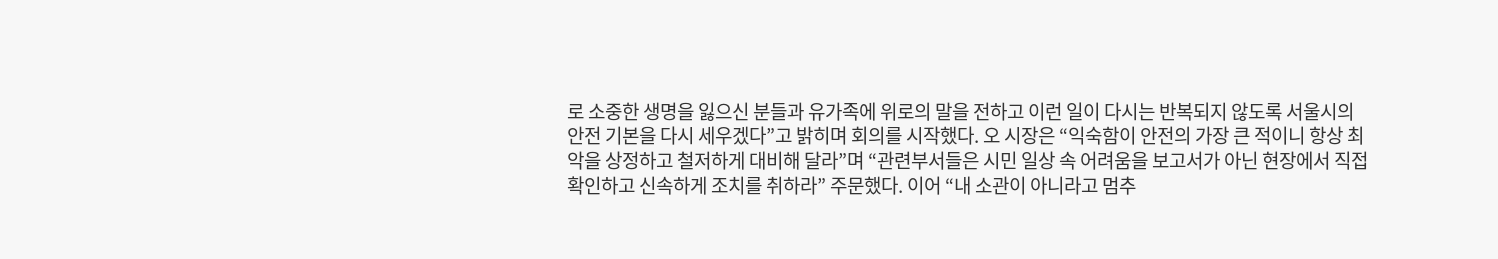로 소중한 생명을 잃으신 분들과 유가족에 위로의 말을 전하고 이런 일이 다시는 반복되지 않도록 서울시의 안전 기본을 다시 세우겠다”고 밝히며 회의를 시작했다. 오 시장은 “익숙함이 안전의 가장 큰 적이니 항상 최악을 상정하고 철저하게 대비해 달라”며 “관련부서들은 시민 일상 속 어려움을 보고서가 아닌 현장에서 직접 확인하고 신속하게 조치를 취하라” 주문했다. 이어 “내 소관이 아니라고 멈추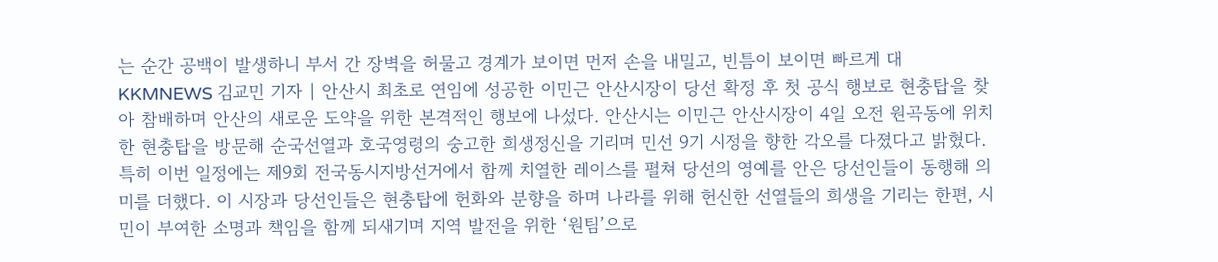는 순간 공백이 발생하니 부서 간 장벽을 허물고 경계가 보이면 먼저 손을 내밀고, 빈틈이 보이면 빠르게 대
KKMNEWS 김교민 기자 | 안산시 최초로 연임에 성공한 이민근 안산시장이 당선 확정 후 첫 공식 행보로 현충탑을 찾아 참배하며 안산의 새로운 도약을 위한 본격적인 행보에 나섰다. 안산시는 이민근 안산시장이 4일 오전 원곡동에 위치한 현충탑을 방문해 순국선열과 호국영령의 숭고한 희생정신을 기리며 민선 9기 시정을 향한 각오를 다졌다고 밝혔다. 특히 이번 일정에는 제9회 전국동시지방선거에서 함께 치열한 레이스를 펼쳐 당선의 영예를 안은 당선인들이 동행해 의미를 더했다. 이 시장과 당선인들은 현충탑에 헌화와 분향을 하며 나라를 위해 헌신한 선열들의 희생을 기리는 한편, 시민이 부여한 소명과 책임을 함께 되새기며 지역 발전을 위한 ‘원팀’으로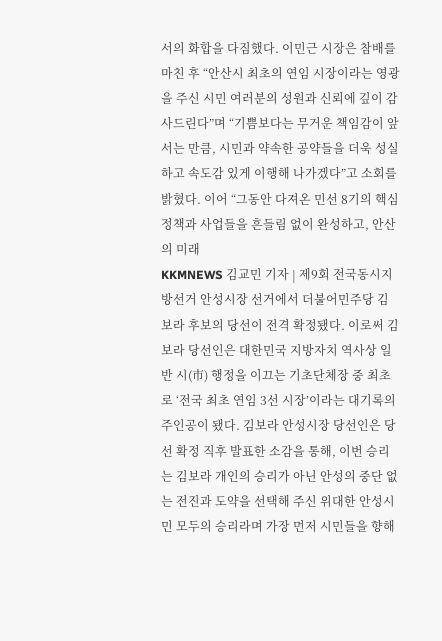서의 화합을 다짐했다. 이민근 시장은 참배를 마친 후 “안산시 최초의 연임 시장이라는 영광을 주신 시민 여러분의 성원과 신뢰에 깊이 감사드린다”며 “기쁨보다는 무거운 책임감이 앞서는 만큼, 시민과 약속한 공약들을 더욱 성실하고 속도감 있게 이행해 나가겠다”고 소회를 밝혔다. 이어 “그동안 다져온 민선 8기의 핵심 정책과 사업들을 흔들림 없이 완성하고, 안산의 미래
KKMNEWS 김교민 기자 | 제9회 전국동시지방선거 안성시장 선거에서 더불어민주당 김보라 후보의 당선이 전격 확정됐다. 이로써 김보라 당선인은 대한민국 지방자치 역사상 일반 시(市) 행정을 이끄는 기초단체장 중 최초로 ‘전국 최초 연임 3선 시장’이라는 대기록의 주인공이 됐다. 김보라 안성시장 당선인은 당선 확정 직후 발표한 소감을 통해, 이번 승리는 김보라 개인의 승리가 아닌 안성의 중단 없는 전진과 도약을 선택해 주신 위대한 안성시민 모두의 승리라며 가장 먼저 시민들을 향해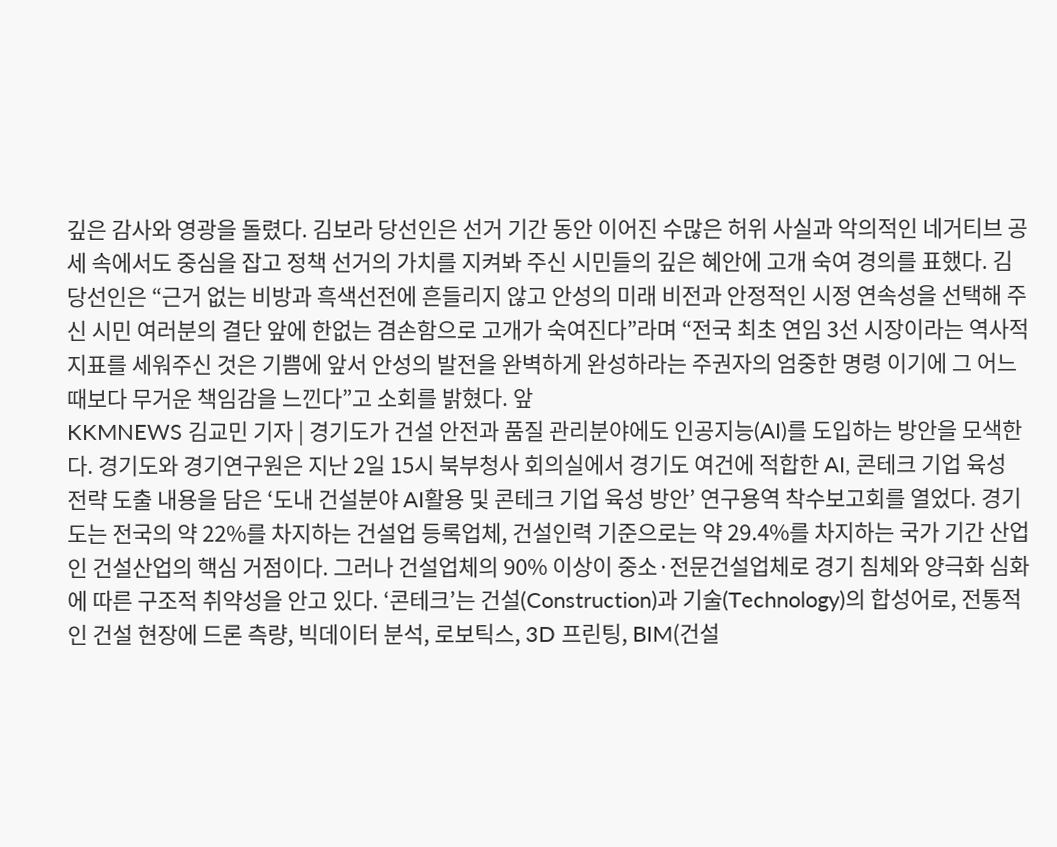깊은 감사와 영광을 돌렸다. 김보라 당선인은 선거 기간 동안 이어진 수많은 허위 사실과 악의적인 네거티브 공세 속에서도 중심을 잡고 정책 선거의 가치를 지켜봐 주신 시민들의 깊은 혜안에 고개 숙여 경의를 표했다. 김 당선인은 “근거 없는 비방과 흑색선전에 흔들리지 않고 안성의 미래 비전과 안정적인 시정 연속성을 선택해 주신 시민 여러분의 결단 앞에 한없는 겸손함으로 고개가 숙여진다”라며 “전국 최초 연임 3선 시장이라는 역사적 지표를 세워주신 것은 기쁨에 앞서 안성의 발전을 완벽하게 완성하라는 주권자의 엄중한 명령 이기에 그 어느 때보다 무거운 책임감을 느낀다”고 소회를 밝혔다. 앞
KKMNEWS 김교민 기자 | 경기도가 건설 안전과 품질 관리분야에도 인공지능(AI)를 도입하는 방안을 모색한다. 경기도와 경기연구원은 지난 2일 15시 북부청사 회의실에서 경기도 여건에 적합한 AI, 콘테크 기업 육성 전략 도출 내용을 담은 ‘도내 건설분야 AI활용 및 콘테크 기업 육성 방안’ 연구용역 착수보고회를 열었다. 경기도는 전국의 약 22%를 차지하는 건설업 등록업체, 건설인력 기준으로는 약 29.4%를 차지하는 국가 기간 산업인 건설산업의 핵심 거점이다. 그러나 건설업체의 90% 이상이 중소·전문건설업체로 경기 침체와 양극화 심화에 따른 구조적 취약성을 안고 있다. ‘콘테크’는 건설(Construction)과 기술(Technology)의 합성어로, 전통적인 건설 현장에 드론 측량, 빅데이터 분석, 로보틱스, 3D 프린팅, BIM(건설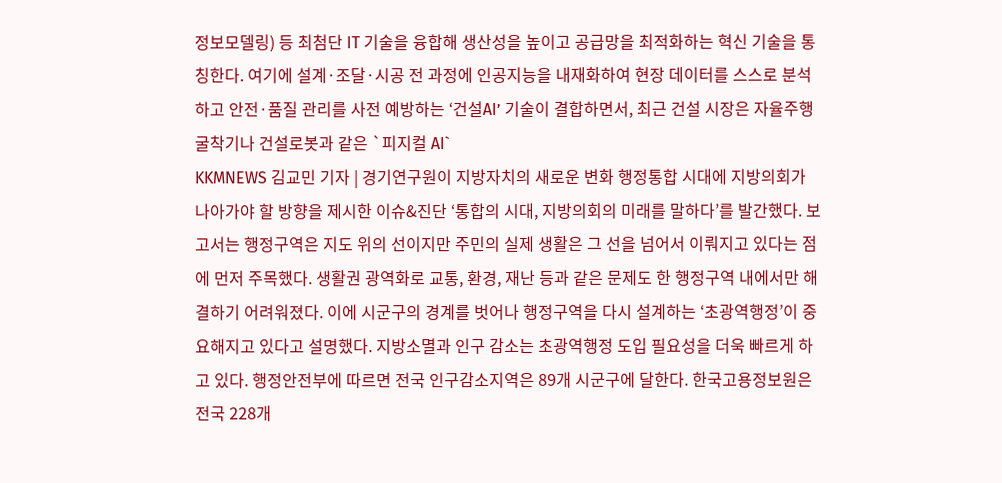정보모델링) 등 최첨단 IT 기술을 융합해 생산성을 높이고 공급망을 최적화하는 혁신 기술을 통칭한다. 여기에 설계·조달·시공 전 과정에 인공지능을 내재화하여 현장 데이터를 스스로 분석하고 안전·품질 관리를 사전 예방하는 ‘건설AI’ 기술이 결합하면서, 최근 건설 시장은 자율주행 굴착기나 건설로봇과 같은 `피지컬 AI`
KKMNEWS 김교민 기자 | 경기연구원이 지방자치의 새로운 변화 행정통합 시대에 지방의회가 나아가야 할 방향을 제시한 이슈&진단 ‘통합의 시대, 지방의회의 미래를 말하다’를 발간했다. 보고서는 행정구역은 지도 위의 선이지만 주민의 실제 생활은 그 선을 넘어서 이뤄지고 있다는 점에 먼저 주목했다. 생활권 광역화로 교통, 환경, 재난 등과 같은 문제도 한 행정구역 내에서만 해결하기 어려워졌다. 이에 시군구의 경계를 벗어나 행정구역을 다시 설계하는 ‘초광역행정’이 중요해지고 있다고 설명했다. 지방소멸과 인구 감소는 초광역행정 도입 필요성을 더욱 빠르게 하고 있다. 행정안전부에 따르면 전국 인구감소지역은 89개 시군구에 달한다. 한국고용정보원은 전국 228개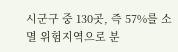시군구 중 130곳, 즉 57%를 소멸 위험지역으로 분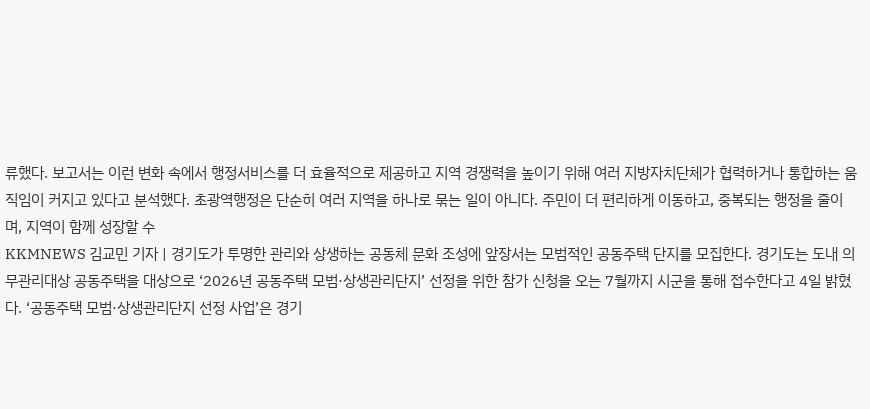류했다. 보고서는 이런 변화 속에서 행정서비스를 더 효율적으로 제공하고 지역 경쟁력을 높이기 위해 여러 지방자치단체가 협력하거나 통합하는 움직임이 커지고 있다고 분석했다. 초광역행정은 단순히 여러 지역을 하나로 묶는 일이 아니다. 주민이 더 편리하게 이동하고, 중복되는 행정을 줄이며, 지역이 함께 성장할 수
KKMNEWS 김교민 기자 | 경기도가 투명한 관리와 상생하는 공동체 문화 조성에 앞장서는 모범적인 공동주택 단지를 모집한다. 경기도는 도내 의무관리대상 공동주택을 대상으로 ‘2026년 공동주택 모범·상생관리단지’ 선정을 위한 참가 신청을 오는 7월까지 시군을 통해 접수한다고 4일 밝혔다. ‘공동주택 모범·상생관리단지 선정 사업’은 경기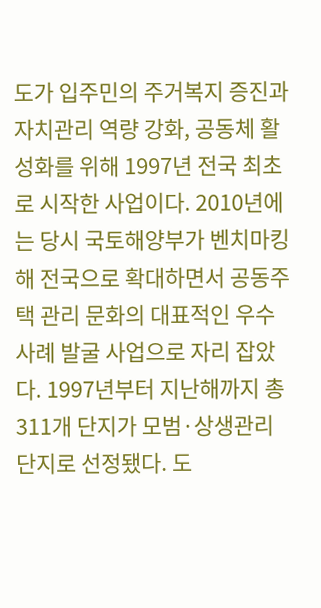도가 입주민의 주거복지 증진과 자치관리 역량 강화, 공동체 활성화를 위해 1997년 전국 최초로 시작한 사업이다. 2010년에는 당시 국토해양부가 벤치마킹해 전국으로 확대하면서 공동주택 관리 문화의 대표적인 우수사례 발굴 사업으로 자리 잡았다. 1997년부터 지난해까지 총 311개 단지가 모범·상생관리단지로 선정됐다. 도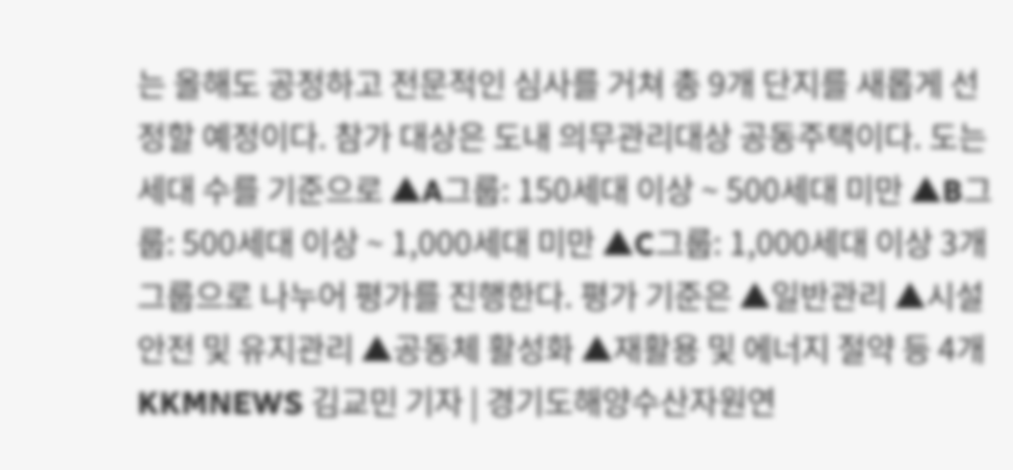는 올해도 공정하고 전문적인 심사를 거쳐 총 9개 단지를 새롭게 선정할 예정이다. 참가 대상은 도내 의무관리대상 공동주택이다. 도는 세대 수를 기준으로 ▲A그룹: 150세대 이상 ~ 500세대 미만 ▲B그룹: 500세대 이상 ~ 1,000세대 미만 ▲C그룹: 1,000세대 이상 3개 그룹으로 나누어 평가를 진행한다. 평가 기준은 ▲일반관리 ▲시설안전 및 유지관리 ▲공동체 활성화 ▲재활용 및 에너지 절약 등 4개
KKMNEWS 김교민 기자 | 경기도해양수산자원연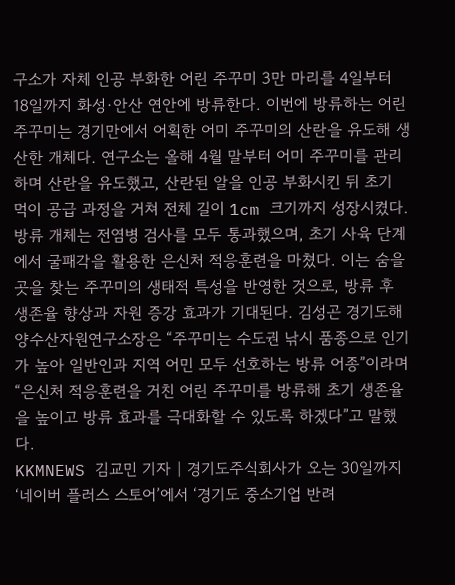구소가 자체 인공 부화한 어린 주꾸미 3만 마리를 4일부터 18일까지 화성·안산 연안에 방류한다. 이번에 방류하는 어린 주꾸미는 경기만에서 어획한 어미 주꾸미의 산란을 유도해 생산한 개체다. 연구소는 올해 4월 말부터 어미 주꾸미를 관리하며 산란을 유도했고, 산란된 알을 인공 부화시킨 뒤 초기 먹이 공급 과정을 거쳐 전체 길이 1cm 크기까지 성장시켰다. 방류 개체는 전염병 검사를 모두 통과했으며, 초기 사육 단계에서 굴패각을 활용한 은신처 적응훈련을 마쳤다. 이는 숨을 곳을 찾는 주꾸미의 생태적 특성을 반영한 것으로, 방류 후 생존율 향상과 자원 증강 효과가 기대된다. 김성곤 경기도해양수산자원연구소장은 “주꾸미는 수도권 낚시 품종으로 인기가 높아 일반인과 지역 어민 모두 선호하는 방류 어종”이라며 “은신처 적응훈련을 거친 어린 주꾸미를 방류해 초기 생존율을 높이고 방류 효과를 극대화할 수 있도록 하겠다”고 말했다.
KKMNEWS 김교민 기자 | 경기도주식회사가 오는 30일까지 ‘네이버 플러스 스토어’에서 ‘경기도 중소기업 반려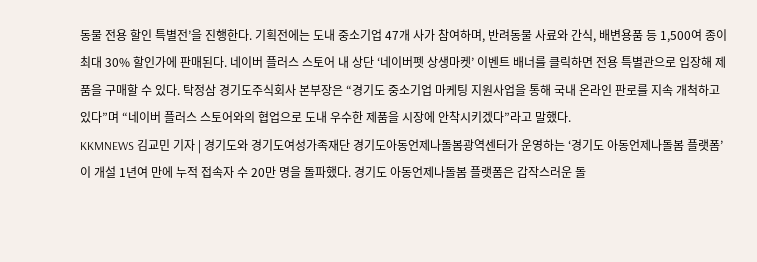동물 전용 할인 특별전’을 진행한다. 기획전에는 도내 중소기업 47개 사가 참여하며, 반려동물 사료와 간식, 배변용품 등 1,500여 종이 최대 30% 할인가에 판매된다. 네이버 플러스 스토어 내 상단 ‘네이버펫 상생마켓’ 이벤트 배너를 클릭하면 전용 특별관으로 입장해 제품을 구매할 수 있다. 탁정삼 경기도주식회사 본부장은 “경기도 중소기업 마케팅 지원사업을 통해 국내 온라인 판로를 지속 개척하고 있다”며 “네이버 플러스 스토어와의 협업으로 도내 우수한 제품을 시장에 안착시키겠다”라고 말했다.
KKMNEWS 김교민 기자 | 경기도와 경기도여성가족재단 경기도아동언제나돌봄광역센터가 운영하는 ‘경기도 아동언제나돌봄 플랫폼’이 개설 1년여 만에 누적 접속자 수 20만 명을 돌파했다. 경기도 아동언제나돌봄 플랫폼은 갑작스러운 돌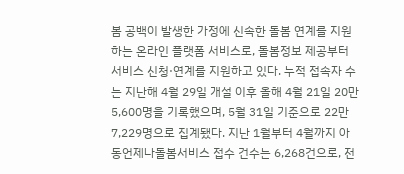봄 공백이 발생한 가정에 신속한 돌봄 연계를 지원하는 온라인 플랫폼 서비스로, 돌봄정보 제공부터 서비스 신청·연계를 지원하고 있다. 누적 접속자 수는 지난해 4월 29일 개설 이후 올해 4월 21일 20만5,600명을 기록했으며, 5월 31일 기준으로 22만7,229명으로 집계됐다. 지난 1월부터 4월까지 아동언제나돌봄서비스 접수 건수는 6,268건으로, 전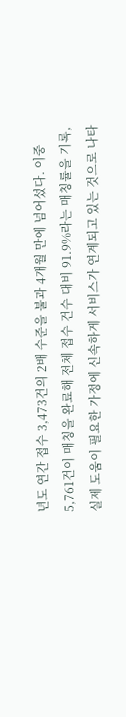년도 연간 접수 3,473건의 2배 수준을 불과 4개월 만에 넘어섰다. 이중 5,761건이 매칭을 완료해 전체 접수 건수 대비 91.9%라는 매칭률을 기록, 실제 도움이 필요한 가정에 신속하게 서비스가 연계되고 있는 것으로 나타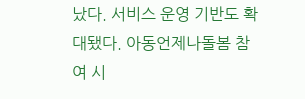났다. 서비스 운영 기반도 확대됐다. 아동언제나돌봄 참여 시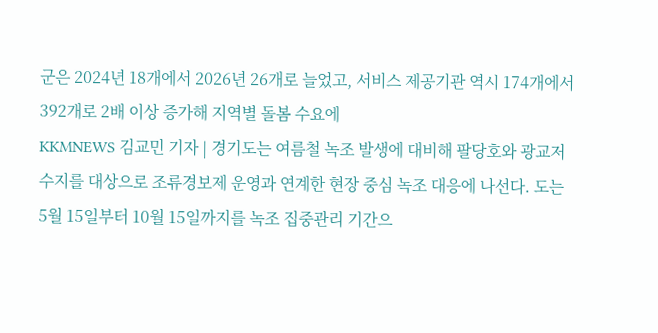군은 2024년 18개에서 2026년 26개로 늘었고, 서비스 제공기관 역시 174개에서 392개로 2배 이상 증가해 지역별 돌봄 수요에
KKMNEWS 김교민 기자 | 경기도는 여름철 녹조 발생에 대비해 팔당호와 광교저수지를 대상으로 조류경보제 운영과 연계한 현장 중심 녹조 대응에 나선다. 도는 5월 15일부터 10월 15일까지를 녹조 집중관리 기간으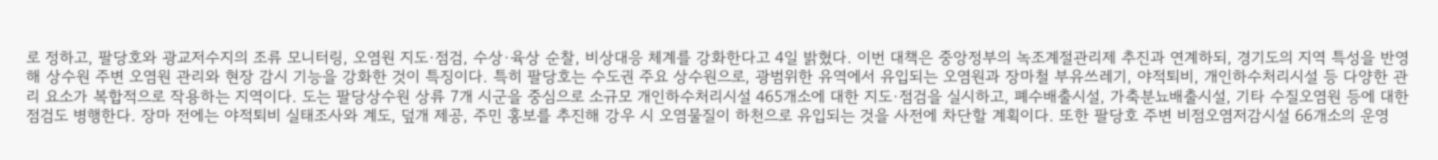로 정하고, 팔당호와 광교저수지의 조류 모니터링, 오염원 지도·점검, 수상·육상 순찰, 비상대응 체계를 강화한다고 4일 밝혔다. 이번 대책은 중앙정부의 녹조계절관리제 추진과 연계하되, 경기도의 지역 특성을 반영해 상수원 주변 오염원 관리와 현장 감시 기능을 강화한 것이 특징이다. 특히 팔당호는 수도권 주요 상수원으로, 광범위한 유역에서 유입되는 오염원과 장마철 부유쓰레기, 야적퇴비, 개인하수처리시설 등 다양한 관리 요소가 복합적으로 작용하는 지역이다. 도는 팔당상수원 상류 7개 시군을 중심으로 소규모 개인하수처리시설 465개소에 대한 지도·점검을 실시하고, 폐수배출시설, 가축분뇨배출시설, 기타 수질오염원 등에 대한 점검도 병행한다. 장마 전에는 야적퇴비 실태조사와 계도, 덮개 제공, 주민 홍보를 추진해 강우 시 오염물질이 하천으로 유입되는 것을 사전에 차단할 계획이다. 또한 팔당호 주변 비점오염저감시설 66개소의 운영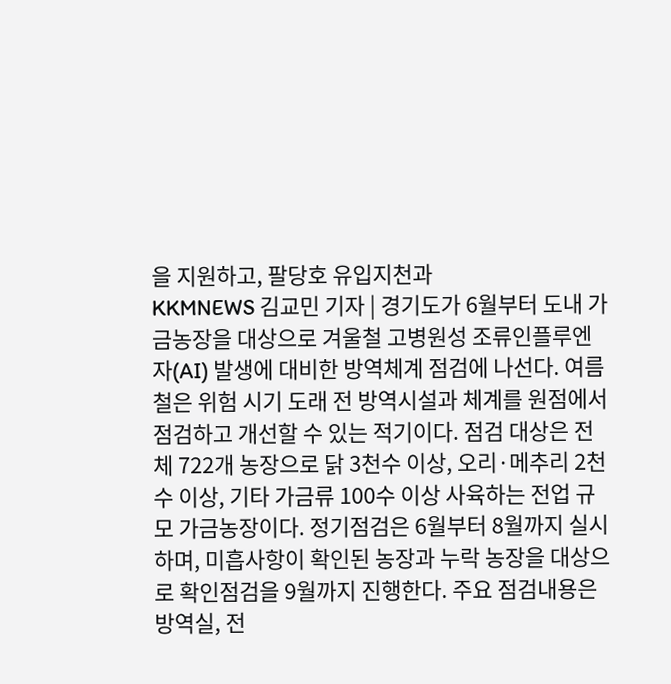을 지원하고, 팔당호 유입지천과
KKMNEWS 김교민 기자 | 경기도가 6월부터 도내 가금농장을 대상으로 겨울철 고병원성 조류인플루엔자(AI) 발생에 대비한 방역체계 점검에 나선다. 여름철은 위험 시기 도래 전 방역시설과 체계를 원점에서 점검하고 개선할 수 있는 적기이다. 점검 대상은 전체 722개 농장으로 닭 3천수 이상, 오리·메추리 2천수 이상, 기타 가금류 100수 이상 사육하는 전업 규모 가금농장이다. 정기점검은 6월부터 8월까지 실시하며, 미흡사항이 확인된 농장과 누락 농장을 대상으로 확인점검을 9월까지 진행한다. 주요 점검내용은 방역실, 전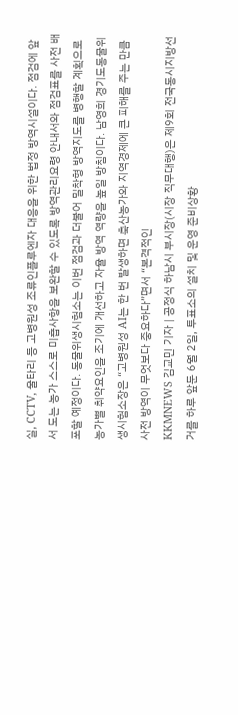실, CCTV, 울타리 등 고병원성 조류인플루엔자 대응을 위한 법정 방역시설이다. 점검에 앞서 도는 농가 스스로 미흡사항을 보완할 수 있도록 방역관리요령 안내서와 점검표를 사전 배포할 예정이다. 동물위생시험소는 이번 점검과 더불어 밀착형 방역지도를 병행할 계획으로 농가별 취약요인을 조기에 개선하고 자율 방역 역량을 높일 방침이다. 남영희 경기도동물위생시험소장은 “고병원성 AI는 한 번 발생하면 축산농가와 지역경제에 큰 피해를 주는 만큼 사전 방역이 무엇보다 중요하다”면서 “본격적인
KKMNEWS 김교민 기자 | 공정식 하남시 부시장(시장 직무대행)은 제9회 전국동시지방선거를 하루 앞둔 6월 2일, 투표소의 설치 및 운영 준비상황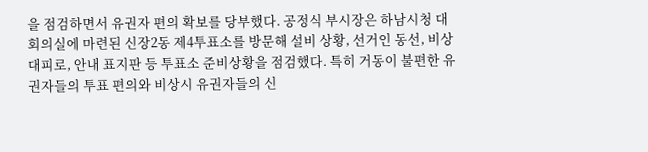을 점검하면서 유권자 편의 확보를 당부했다. 공정식 부시장은 하남시청 대회의실에 마련된 신장2동 제4투표소를 방문해 설비 상황, 선거인 동선, 비상 대피로, 안내 표지판 등 투표소 준비상황을 점검했다. 특히 거동이 불편한 유권자들의 투표 편의와 비상시 유권자들의 신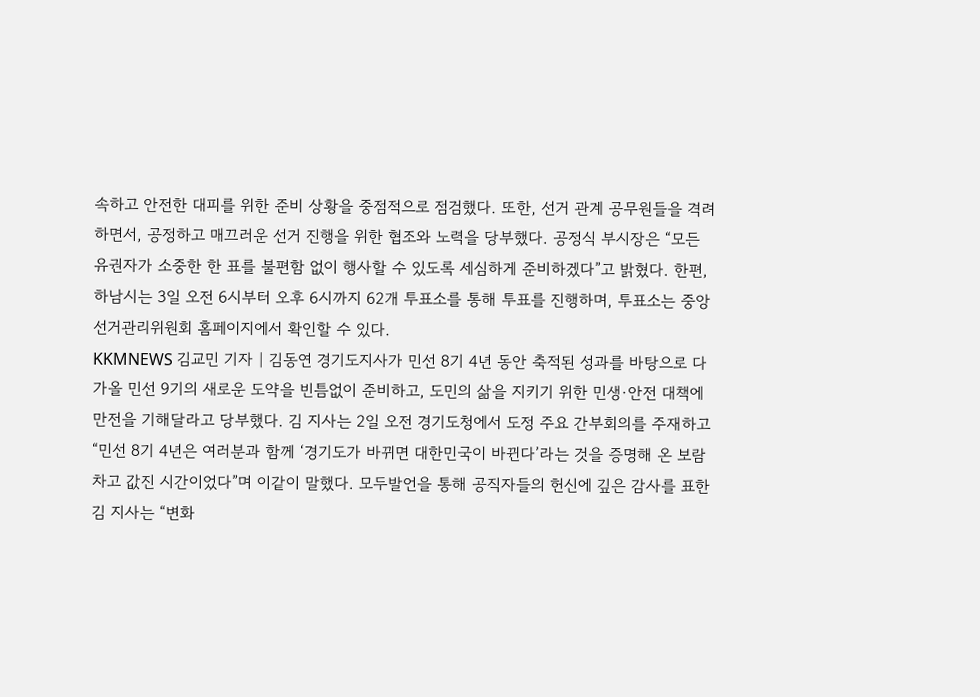속하고 안전한 대피를 위한 준비 상황을 중점적으로 점검했다. 또한, 선거 관계 공무원들을 격려하면서, 공정하고 매끄러운 선거 진행을 위한 협조와 노력을 당부했다. 공정식 부시장은 “모든 유권자가 소중한 한 표를 불편함 없이 행사할 수 있도록 세심하게 준비하겠다”고 밝혔다. 한편, 하남시는 3일 오전 6시부터 오후 6시까지 62개 투표소를 통해 투표를 진행하며, 투표소는 중앙선거관리위원회 홈페이지에서 확인할 수 있다.
KKMNEWS 김교민 기자 | 김동연 경기도지사가 민선 8기 4년 동안 축적된 성과를 바탕으로 다가올 민선 9기의 새로운 도약을 빈틈없이 준비하고, 도민의 삶을 지키기 위한 민생·안전 대책에 만전을 기해달라고 당부했다. 김 지사는 2일 오전 경기도청에서 도정 주요 간부회의를 주재하고 “민선 8기 4년은 여러분과 함께 ‘경기도가 바뀌면 대한민국이 바뀐다’라는 것을 증명해 온 보람차고 값진 시간이었다”며 이같이 말했다. 모두발언을 통해 공직자들의 헌신에 깊은 감사를 표한 김 지사는 “변화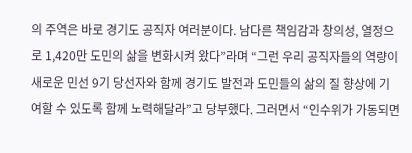의 주역은 바로 경기도 공직자 여러분이다. 남다른 책임감과 창의성, 열정으로 1,420만 도민의 삶을 변화시켜 왔다”라며 “그런 우리 공직자들의 역량이 새로운 민선 9기 당선자와 함께 경기도 발전과 도민들의 삶의 질 향상에 기여할 수 있도록 함께 노력해달라”고 당부했다. 그러면서 “인수위가 가동되면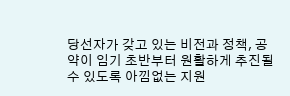당선자가 갖고 있는 비전과 정책, 공약이 임기 초반부터 원활하게 추진될 수 있도록 아낌없는 지원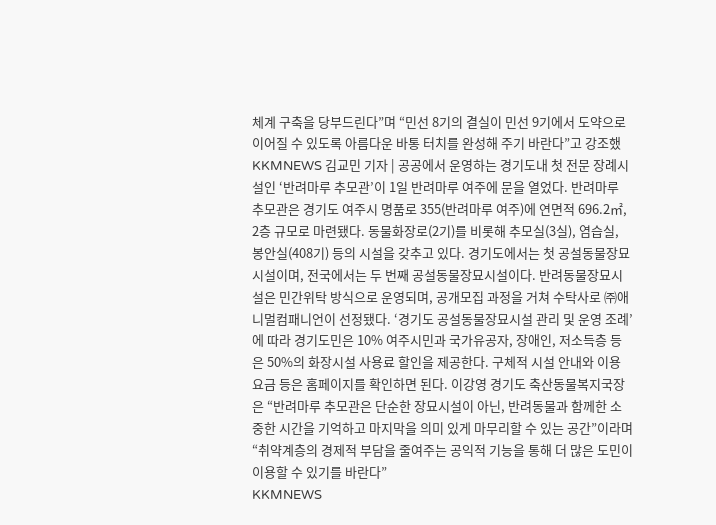체계 구축을 당부드린다”며 “민선 8기의 결실이 민선 9기에서 도약으로 이어질 수 있도록 아름다운 바통 터치를 완성해 주기 바란다”고 강조했
KKMNEWS 김교민 기자 | 공공에서 운영하는 경기도내 첫 전문 장례시설인 ‘반려마루 추모관’이 1일 반려마루 여주에 문을 열었다. 반려마루 추모관은 경기도 여주시 명품로 355(반려마루 여주)에 연면적 696.2㎡, 2층 규모로 마련됐다. 동물화장로(2기)를 비롯해 추모실(3실), 염습실, 봉안실(408기) 등의 시설을 갖추고 있다. 경기도에서는 첫 공설동물장묘시설이며, 전국에서는 두 번째 공설동물장묘시설이다. 반려동물장묘시설은 민간위탁 방식으로 운영되며, 공개모집 과정을 거쳐 수탁사로 ㈜애니멀컴패니언이 선정됐다. ‘경기도 공설동물장묘시설 관리 및 운영 조례’에 따라 경기도민은 10% 여주시민과 국가유공자, 장애인, 저소득층 등은 50%의 화장시설 사용료 할인을 제공한다. 구체적 시설 안내와 이용 요금 등은 홈페이지를 확인하면 된다. 이강영 경기도 축산동물복지국장은 “반려마루 추모관은 단순한 장묘시설이 아닌, 반려동물과 함께한 소중한 시간을 기억하고 마지막을 의미 있게 마무리할 수 있는 공간”이라며 “취약계층의 경제적 부담을 줄여주는 공익적 기능을 통해 더 많은 도민이 이용할 수 있기를 바란다”
KKMNEWS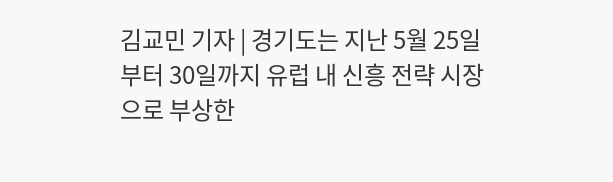김교민 기자 | 경기도는 지난 5월 25일부터 30일까지 유럽 내 신흥 전략 시장으로 부상한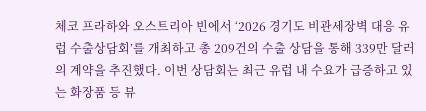체코 프라하와 오스트리아 빈에서 ‘2026 경기도 비관세장벽 대응 유럽 수출상담회’를 개최하고 총 209건의 수출 상담을 통해 339만 달러의 계약을 추진했다. 이번 상담회는 최근 유럽 내 수요가 급증하고 있는 화장품 등 뷰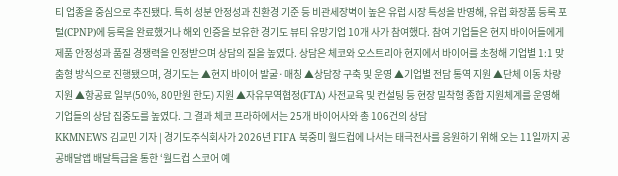티 업종을 중심으로 추진됐다. 특히 성분 안정성과 친환경 기준 등 비관세장벽이 높은 유럽 시장 특성을 반영해, 유럽 화장품 등록 포털(CPNP)에 등록을 완료했거나 해외 인증을 보유한 경기도 뷰티 유망기업 10개 사가 참여했다. 참여 기업들은 현지 바이어들에게 제품 안정성과 품질 경쟁력을 인정받으며 상담의 질을 높였다. 상담은 체코와 오스트리아 현지에서 바이어를 초청해 기업별 1:1 맞춤형 방식으로 진행됐으며, 경기도는 ▲현지 바이어 발굴·매칭 ▲상담장 구축 및 운영 ▲기업별 전담 통역 지원 ▲단체 이동 차량 지원 ▲항공료 일부(50%, 80만원 한도) 지원 ▲자유무역협정(FTA) 사전교육 및 컨설팅 등 현장 밀착형 종합 지원체계를 운영해 기업들의 상담 집중도를 높였다. 그 결과 체코 프라하에서는 25개 바이어사와 총 106건의 상담
KKMNEWS 김교민 기자 | 경기도주식회사가 2026년 FIFA 북중미 월드컵에 나서는 태극전사를 응원하기 위해 오는 11일까지 공공배달앱 배달특급을 통한 ‘월드컵 스코어 예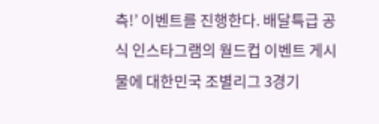측!’ 이벤트를 진행한다. 배달특급 공식 인스타그램의 월드컵 이벤트 게시물에 대한민국 조별리그 3경기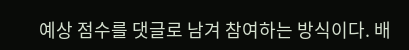예상 점수를 댓글로 남겨 참여하는 방식이다. 배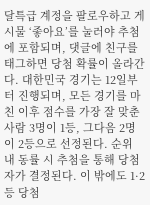달특급 계정을 팔로우하고 게시물 ‘좋아요’를 눌러야 추첨에 포함되며, 댓글에 친구를 태그하면 당첨 확률이 올라간다. 대한민국 경기는 12일부터 진행되며, 모든 경기를 마친 이후 점수를 가장 잘 맞춘 사람 3명이 1등, 그다음 2명이 2등으로 선정된다. 순위 내 동률 시 추첨을 통해 당첨자가 결정된다. 이 밖에도 1·2등 당첨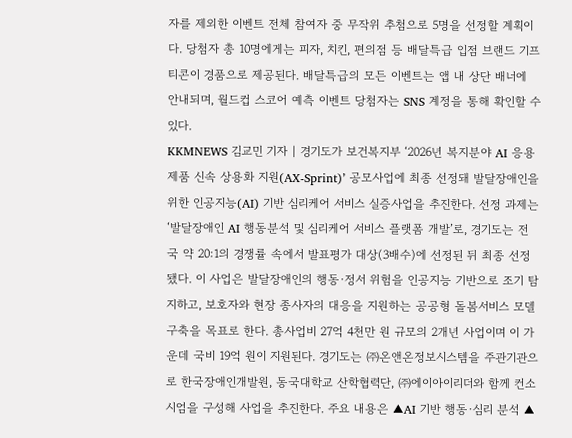자를 제외한 이벤트 전체 참여자 중 무작위 추첨으로 5명을 선정할 계획이다. 당첨자 총 10명에게는 피자, 치킨, 편의점 등 배달특급 입점 브랜드 기프티콘이 경품으로 제공된다. 배달특급의 모든 이벤트는 앱 내 상단 배너에 안내되며, 월드컵 스코어 예측 이벤트 당첨자는 SNS 계정을 통해 확인할 수 있다.
KKMNEWS 김교민 기자 | 경기도가 보건복지부 ‘2026년 복지분야 AI 응용제품 신속 상용화 지원(AX-Sprint)’ 공모사업에 최종 선정돼 발달장애인을 위한 인공지능(AI) 기반 심리케어 서비스 실증사업을 추진한다. 선정 과제는 ‘발달장애인 AI 행동분석 및 심리케어 서비스 플랫폼 개발’로, 경기도는 전국 약 20:1의 경쟁률 속에서 발표평가 대상(3배수)에 선정된 뒤 최종 선정됐다. 이 사업은 발달장애인의 행동·정서 위험을 인공지능 기반으로 조기 탐지하고, 보호자와 현장 종사자의 대응을 지원하는 공공형 돌봄서비스 모델 구축을 목표로 한다. 총사업비 27억 4천만 원 규모의 2개년 사업이며 이 가운데 국비 19억 원이 지원된다. 경기도는 ㈜온앤온정보시스템을 주관기관으로 한국장애인개발원, 동국대학교 산학협력단, ㈜에이아이리더와 함께 컨소시엄을 구성해 사업을 추진한다. 주요 내용은 ▲AI 기반 행동·심리 분석 ▲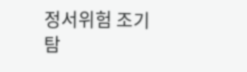정서위험 조기 탐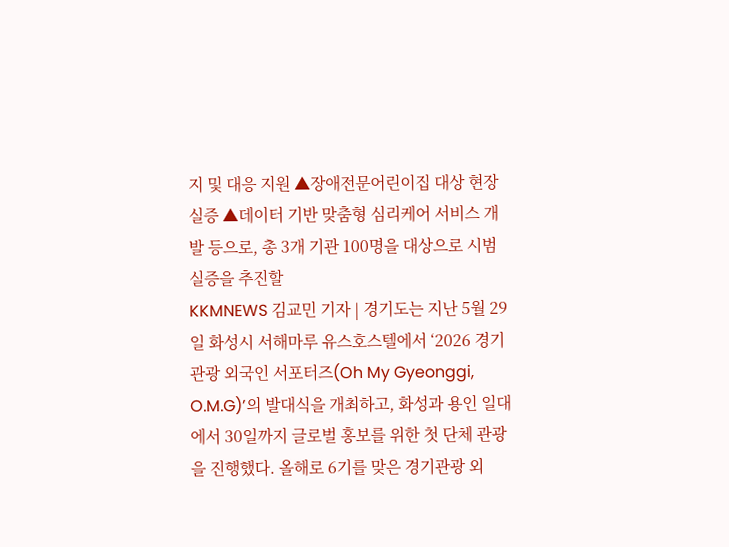지 및 대응 지원 ▲장애전문어린이집 대상 현장 실증 ▲데이터 기반 맞춤형 심리케어 서비스 개발 등으로, 총 3개 기관 100명을 대상으로 시범 실증을 추진할
KKMNEWS 김교민 기자 | 경기도는 지난 5월 29일 화성시 서해마루 유스호스텔에서 ‘2026 경기관광 외국인 서포터즈(Oh My Gyeonggi, O.M.G)’의 발대식을 개최하고, 화성과 용인 일대에서 30일까지 글로벌 홍보를 위한 첫 단체 관광을 진행했다. 올해로 6기를 맞은 경기관광 외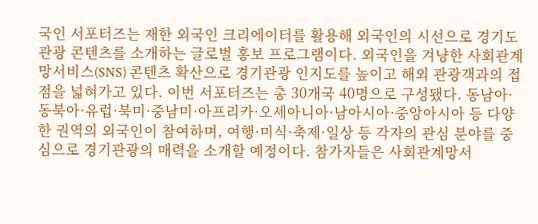국인 서포터즈는 재한 외국인 크리에이터를 활용해 외국인의 시선으로 경기도 관광 콘텐츠를 소개하는 글로벌 홍보 프로그램이다. 외국인을 겨냥한 사회관계망서비스(SNS) 콘텐츠 확산으로 경기관광 인지도를 높이고 해외 관광객과의 접점을 넓혀가고 있다. 이번 서포터즈는 총 30개국 40명으로 구성됐다. 동남아·동북아·유럽·북미·중남미·아프리카·오세아니아·남아시아·중앙아시아 등 다양한 권역의 외국인이 참여하며, 여행·미식·축제·일상 등 각자의 관심 분야를 중심으로 경기관광의 매력을 소개할 예정이다. 참가자들은 사회관계망서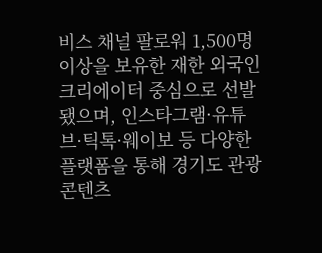비스 채널 팔로워 1,500명 이상을 보유한 재한 외국인 크리에이터 중심으로 선발됐으며, 인스타그램·유튜브·틱톡·웨이보 등 다양한 플랫폼을 통해 경기도 관광 콘텐츠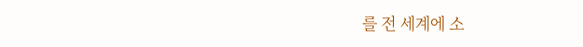를 전 세계에 소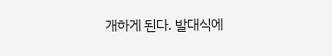개하게 된다. 발대식에